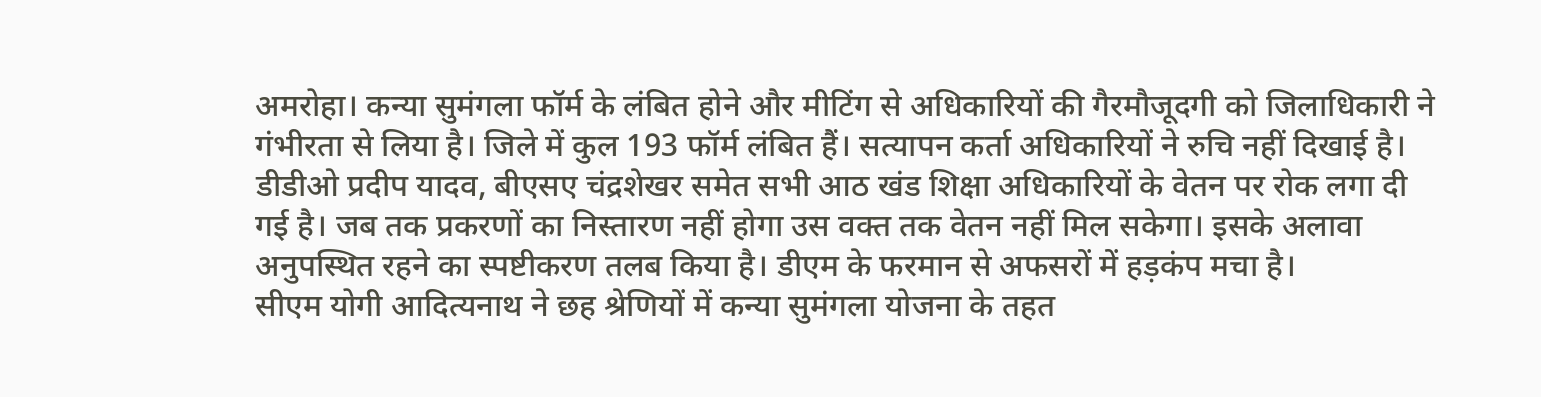अमरोहा। कन्या सुमंगला फॉर्म के लंबित होने और मीटिंग से अधिकारियों की गैरमौजूदगी को जिलाधिकारी ने गंभीरता से लिया है। जिले में कुल 193 फॉर्म लंबित हैं। सत्यापन कर्ता अधिकारियों ने रुचि नहीं दिखाई है। डीडीओ प्रदीप यादव, बीएसए चंद्रशेखर समेत सभी आठ खंड शिक्षा अधिकारियों के वेतन पर रोक लगा दी गई है। जब तक प्रकरणों का निस्तारण नहीं होगा उस वक्त तक वेतन नहीं मिल सकेगा। इसके अलावा अनुपस्थित रहने का स्पष्टीकरण तलब किया है। डीएम के फरमान से अफसरों में हड़कंप मचा है।
सीएम योगी आदित्यनाथ ने छह श्रेणियों में कन्या सुमंगला योजना के तहत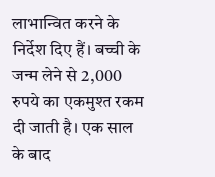लाभान्वित करने के निर्देश दिए हैं। बच्ची के जन्म लेने से 2,000 रुपये का एकमुश्त रकम दी जाती है। एक साल के बाद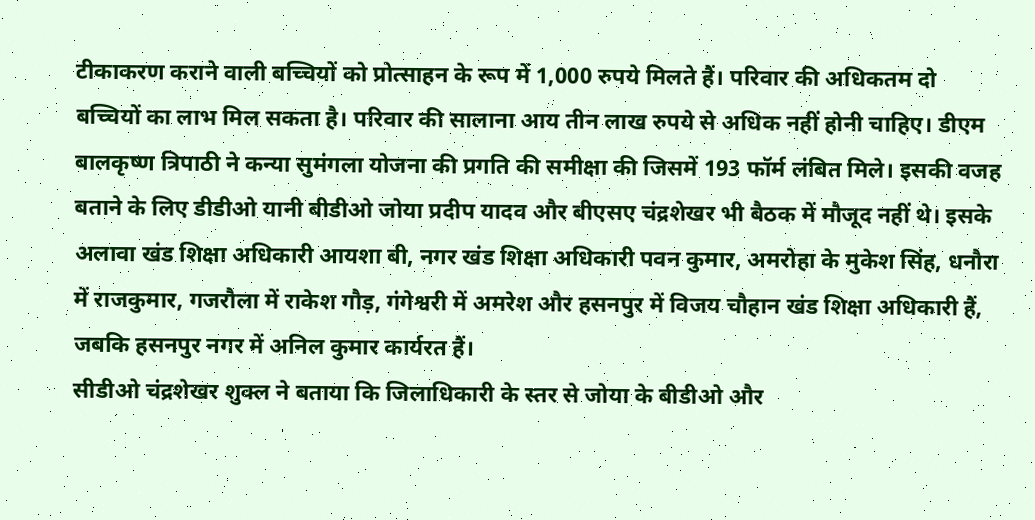टीकाकरण कराने वाली बच्चियों को प्रोत्साहन के रूप में 1,000 रुपये मिलते हैं। परिवार की अधिकतम दो बच्चियों का लाभ मिल सकता है। परिवार की सालाना आय तीन लाख रुपये से अधिक नहीं होनी चाहिए। डीएम बालकृष्ण त्रिपाठी ने कन्या सुमंगला योजना की प्रगति की समीक्षा की जिसमें 193 फॉर्म लंबित मिले। इसकी वजह बताने के लिए डीडीओ यानी बीडीओ जोया प्रदीप यादव और बीएसए चंद्रशेखर भी बैठक में मौजूद नहीं थे। इसके अलावा खंड शिक्षा अधिकारी आयशा बी, नगर खंड शिक्षा अधिकारी पवन कुमार, अमरोहा के मुकेश सिंह, धनौरा में राजकुमार, गजरौला में राकेश गौड़, गंगेश्वरी में अमरेश और हसनपुर में विजय चौहान खंड शिक्षा अधिकारी हैं, जबकि हसनपुर नगर में अनिल कुमार कार्यरत हैं।
सीडीओ चंद्रशेखर शुक्ल ने बताया कि जिलाधिकारी के स्तर से जोया के बीडीओ और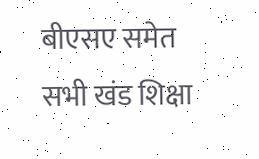बीएसए समेत सभी खंड शिक्षा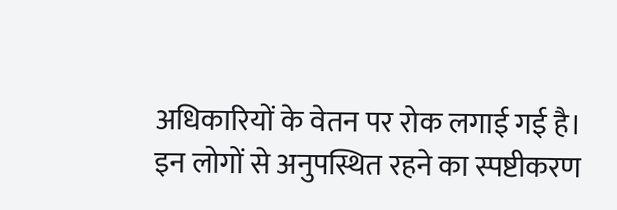अधिकारियों के वेतन पर रोक लगाई गई है। इन लोगों से अनुपस्थित रहने का स्पष्टीकरण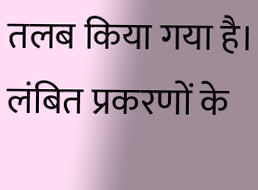तलब किया गया है। लंबित प्रकरणों के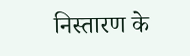निस्तारण के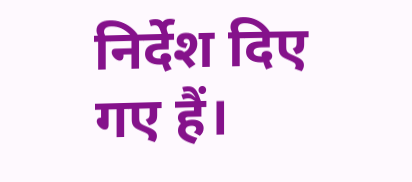निर्देश दिए गए हैं।